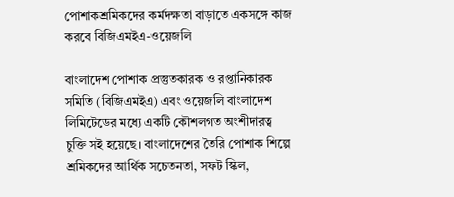পোশাকশ্রমিকদের কর্মদক্ষতা বাড়াতে একসঙ্গে কাজ করবে বিজিএমইএ-ওয়েজলি

বাংলাদেশ পোশাক প্রস্তুতকারক ও রপ্তানিকারক সমিতি (বিজিএমইএ) এবং ওয়েজলি বাংলাদেশ লিমিটেডের মধ্যে একটি কৌশলগত অংশীদারত্ব চুক্তি সই হয়েছে। বাংলাদেশের তৈরি পোশাক শিল্পে শ্রমিকদের আর্থিক সচেতনতা, সফট স্কিল,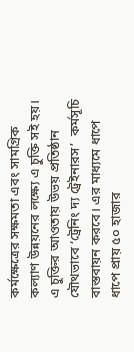কর্মক্ষেত্রের সক্ষমতা এবং সামগ্রিক কল্যাণ উন্নয়নের লক্ষ্যে এ চুক্তি সই হয়। এ চুক্তির আওতায় উভয় প্রতিষ্ঠান যৌথভাবে ‘ট্রেনিং দ্য ট্রেইনারস’  কর্মসূচি বাস্তবায়ন করবে। এর মাধ্যমে ধাপে ধাপে প্রায় ৫০ হাজার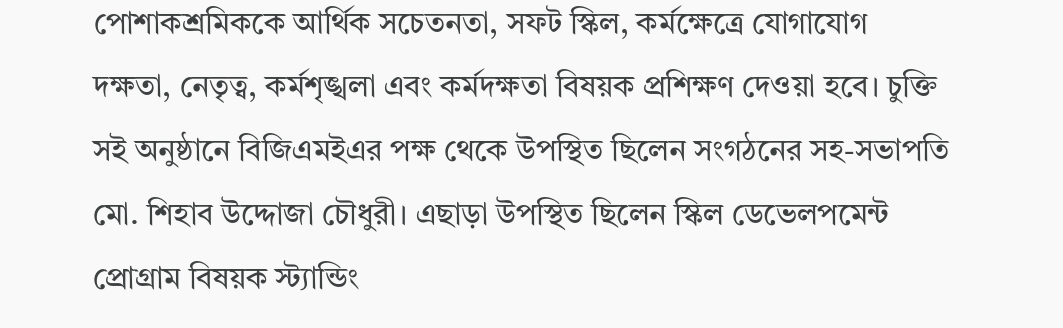পোশাকশ্রমিককে আর্থিক সচেতনতা, সফট স্কিল, কর্মক্ষেত্রে যোগাযোগ দক্ষতা, নেতৃত্ব, কর্মশৃঙ্খলা এবং কর্মদক্ষতা বিষয়ক প্রশিক্ষণ দেওয়া হবে। চুক্তি সই অনুষ্ঠানে বিজিএমইএর পক্ষ থেকে উপস্থিত ছিলেন সংগঠনের সহ-সভাপতি মো. শিহাব উদ্দোজা চৌধুরী। এছাড়া উপস্থিত ছিলেন স্কিল ডেভেলপমেন্ট প্রোগ্রাম বিষয়ক স্ট্যান্ডিং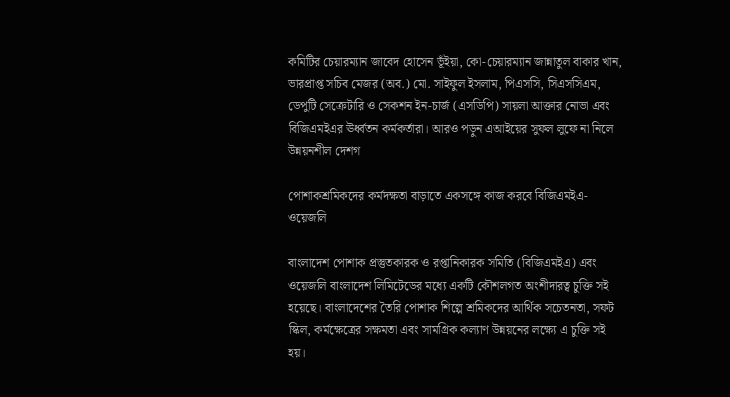কমিটির চেয়ারম্যান জাবেদ হোসেন ভূঁইয়া, কো-চেয়ারম্যান জান্নাতুল বাকার খান, ভারপ্রাপ্ত সচিব মেজর (অব.) মো. সাইফুল ইসলাম, পিএসসি, সিএসসিএম, ডেপুটি সেক্রেটারি ও সেকশন ইন-চার্জ (এসডিপি) সায়লা আক্তার নোভা এবং বিজিএমইএর ঊর্ধ্বতন কর্মকর্তারা। আরও পড়ুন এআইয়ের সুফল লুফে না নিলে উন্নয়নশীল দেশগ

পোশাকশ্রমিকদের কর্মদক্ষতা বাড়াতে একসঙ্গে কাজ করবে বিজিএমইএ-ওয়েজলি

বাংলাদেশ পোশাক প্রস্তুতকারক ও রপ্তানিকারক সমিতি (বিজিএমইএ) এবং ওয়েজলি বাংলাদেশ লিমিটেডের মধ্যে একটি কৌশলগত অংশীদারত্ব চুক্তি সই হয়েছে। বাংলাদেশের তৈরি পোশাক শিল্পে শ্রমিকদের আর্থিক সচেতনতা, সফট স্কিল, কর্মক্ষেত্রের সক্ষমতা এবং সামগ্রিক কল্যাণ উন্নয়নের লক্ষ্যে এ চুক্তি সই হয়।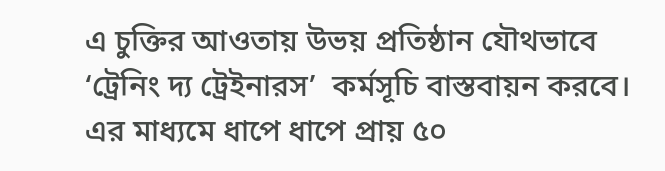এ চুক্তির আওতায় উভয় প্রতিষ্ঠান যৌথভাবে ‘ট্রেনিং দ্য ট্রেইনারস’  কর্মসূচি বাস্তবায়ন করবে। এর মাধ্যমে ধাপে ধাপে প্রায় ৫০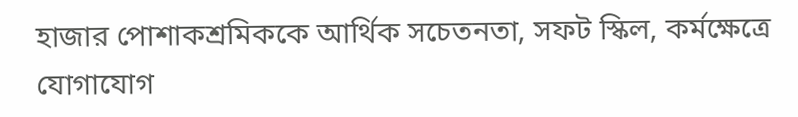হাজার পোশাকশ্রমিককে আর্থিক সচেতনতা, সফট স্কিল, কর্মক্ষেত্রে যোগাযোগ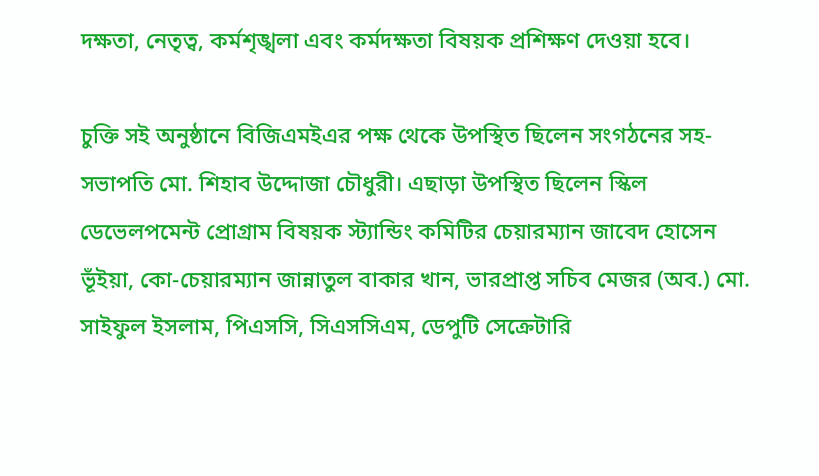দক্ষতা, নেতৃত্ব, কর্মশৃঙ্খলা এবং কর্মদক্ষতা বিষয়ক প্রশিক্ষণ দেওয়া হবে।

চুক্তি সই অনুষ্ঠানে বিজিএমইএর পক্ষ থেকে উপস্থিত ছিলেন সংগঠনের সহ-সভাপতি মো. শিহাব উদ্দোজা চৌধুরী। এছাড়া উপস্থিত ছিলেন স্কিল ডেভেলপমেন্ট প্রোগ্রাম বিষয়ক স্ট্যান্ডিং কমিটির চেয়ারম্যান জাবেদ হোসেন ভূঁইয়া, কো-চেয়ারম্যান জান্নাতুল বাকার খান, ভারপ্রাপ্ত সচিব মেজর (অব.) মো. সাইফুল ইসলাম, পিএসসি, সিএসসিএম, ডেপুটি সেক্রেটারি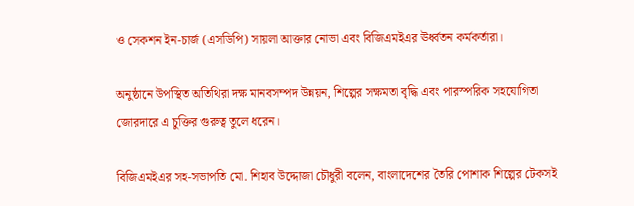ও সেকশন ইন-চার্জ (এসডিপি) সায়লা আক্তার নোভা এবং বিজিএমইএর ঊর্ধ্বতন কর্মকর্তারা।

অনুষ্ঠানে উপস্থিত অতিথিরা দক্ষ মানবসম্পদ উন্নয়ন, শিল্পের সক্ষমতা বৃদ্ধি এবং পারস্পরিক সহযোগিতা জোরদারে এ চুক্তির গুরুত্ব তুলে ধরেন।

বিজিএমইএর সহ-সভাপতি মো. শিহাব উদ্দোজা চৌধুরী বলেন, বাংলাদেশের তৈরি পোশাক শিল্পের টেকসই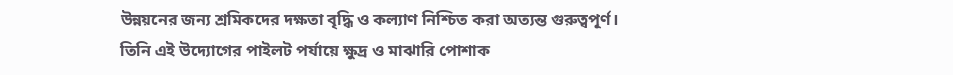উন্নয়নের জন্য শ্রমিকদের দক্ষতা বৃদ্ধি ও কল্যাণ নিশ্চিত করা অত্যন্ত গুরুত্বপূর্ণ। তিনি এই উদ্যোগের পাইলট পর্যায়ে ক্ষুদ্র ও মাঝারি পোশাক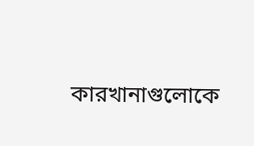কারখানাগুলোকে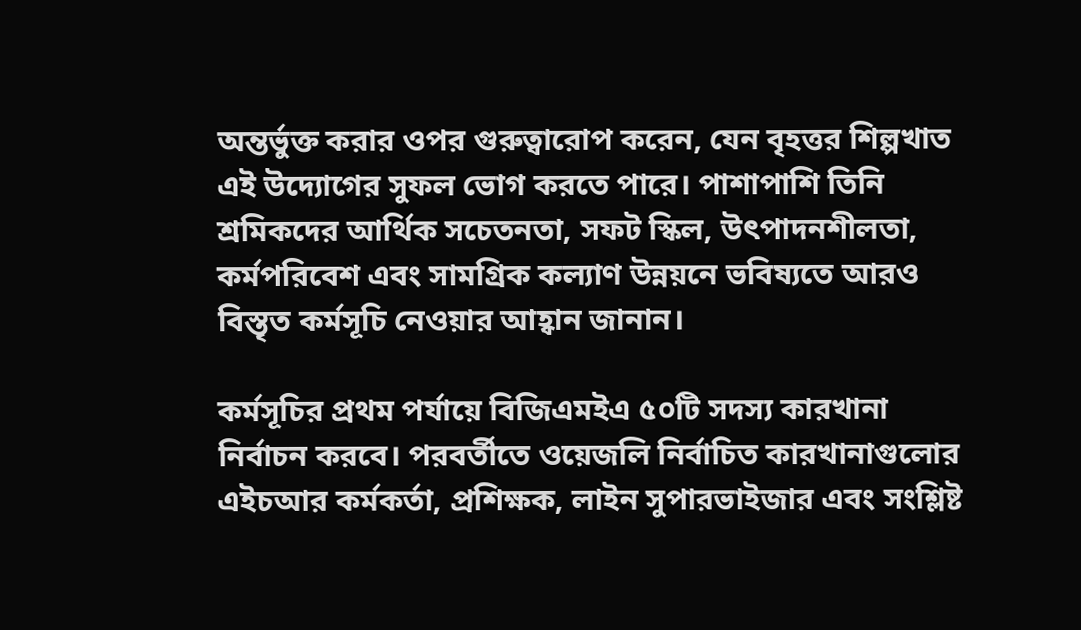অন্তর্ভুক্ত করার ওপর গুরুত্বারোপ করেন, যেন বৃহত্তর শিল্পখাত এই উদ্যোগের সুফল ভোগ করতে পারে। পাশাপাশি তিনি শ্রমিকদের আর্থিক সচেতনতা, সফট স্কিল, উৎপাদনশীলতা, কর্মপরিবেশ এবং সামগ্রিক কল্যাণ উন্নয়নে ভবিষ্যতে আরও বিস্তৃত কর্মসূচি নেওয়ার আহ্বান জানান।

কর্মসূচির প্রথম পর্যায়ে বিজিএমইএ ৫০টি সদস্য কারখানা নির্বাচন করবে। পরবর্তীতে ওয়েজলি নির্বাচিত কারখানাগুলোর এইচআর কর্মকর্তা, প্রশিক্ষক, লাইন সুপারভাইজার এবং সংশ্লিষ্ট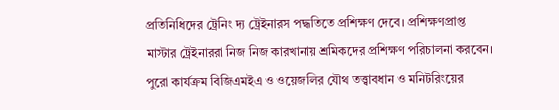প্রতিনিধিদের ট্রেনিং দ্য ট্রেইনারস পদ্ধতিতে প্রশিক্ষণ দেবে। প্রশিক্ষণপ্রাপ্ত মাস্টার ট্রেইনাররা নিজ নিজ কারখানায় শ্রমিকদের প্রশিক্ষণ পরিচালনা করবেন। পুরো কার্যক্রম বিজিএমইএ ও ওয়েজলির যৌথ তত্ত্বাবধান ও মনিটরিংয়ের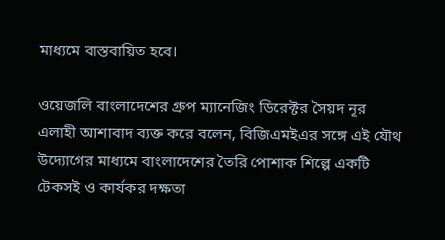মাধ্যমে বাস্তবায়িত হবে।

ওয়েজলি বাংলাদেশের গ্রুপ ম্যানেজিং ডিরেক্টর সৈয়দ নূর এলাহী আশাবাদ ব্যক্ত করে বলেন, বিজিএমইএর সঙ্গে এই যৌথ উদ্যোগের মাধ্যমে বাংলাদেশের তৈরি পোশাক শিল্পে একটি টেকসই ও কার্যকর দক্ষতা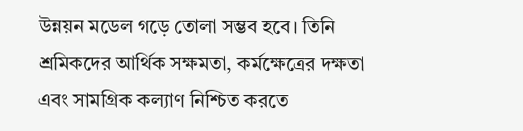উন্নয়ন মডেল গড়ে তোলা সম্ভব হবে। তিনি শ্রমিকদের আর্থিক সক্ষমতা, কর্মক্ষেত্রের দক্ষতা এবং সামগ্রিক কল্যাণ নিশ্চিত করতে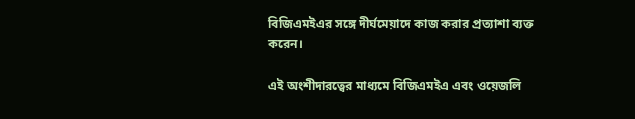বিজিএমইএর সঙ্গে দীর্ঘমেয়াদে কাজ করার প্রত্যাশা ব্যক্ত করেন।

এই অংশীদারত্বের মাধ্যমে বিজিএমইএ এবং ওয়েজলি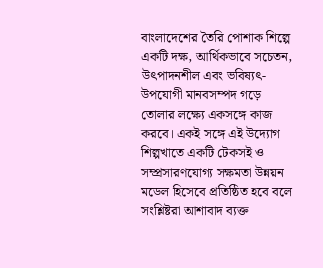বাংলাদেশের তৈরি পোশাক শিল্পে একটি দক্ষ, আর্থিকভাবে সচেতন, উৎপাদনশীল এবং ভবিষ্যৎ-উপযোগী মানবসম্পদ গড়ে তোলার লক্ষ্যে একসঙ্গে কাজ করবে। একই সঙ্গে এই উদ্যোগ শিল্পখাতে একটি টেকসই ও সম্প্রসারণযোগ্য সক্ষমতা উন্নয়ন মডেল হিসেবে প্রতিষ্ঠিত হবে বলে সংশ্লিষ্টরা আশাবাদ ব্যক্ত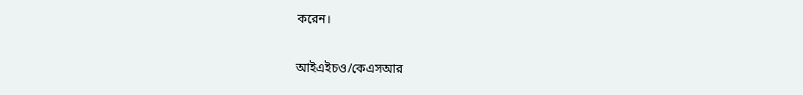করেন।

আইএইচও/কেএসআর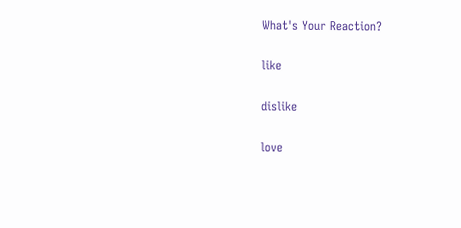What's Your Reaction?

like

dislike

love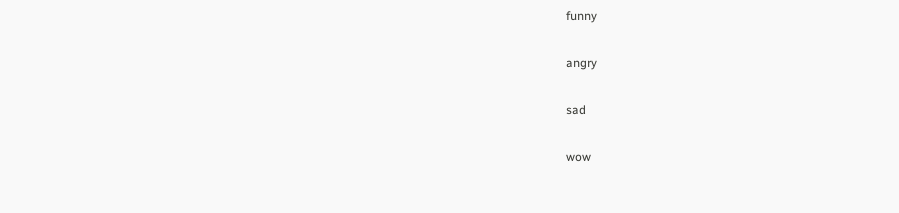funny

angry

sad

wow